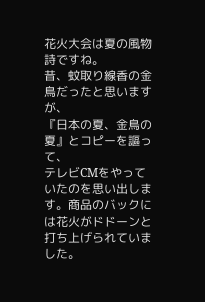花火大会は夏の風物詩ですね。
昔、蚊取り線香の金鳥だったと思いますが、
『日本の夏、金鳥の夏』とコピーを謳って、
テレビCMをやっていたのを思い出します。商品のバックには花火がドドーンと打ち上げられていました。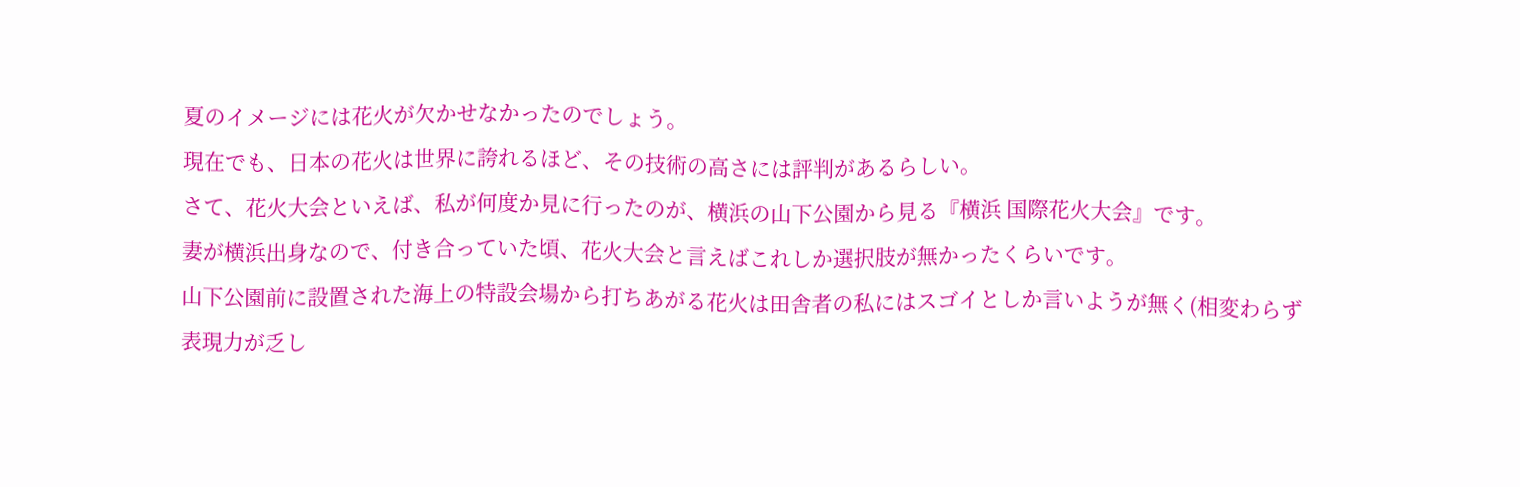夏のイメージには花火が欠かせなかったのでしょう。
現在でも、日本の花火は世界に誇れるほど、その技術の高さには評判があるらしい。
さて、花火大会といえば、私が何度か見に行ったのが、横浜の山下公園から見る『横浜 国際花火大会』です。
妻が横浜出身なので、付き合っていた頃、花火大会と言えばこれしか選択肢が無かったくらいです。
山下公園前に設置された海上の特設会場から打ちあがる花火は田舎者の私にはスゴイとしか言いようが無く(相変わらず表現力が乏し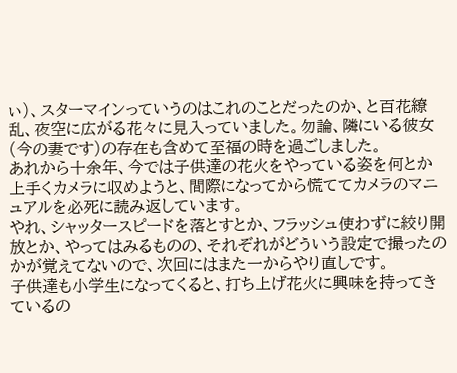ぃ)、スターマインっていうのはこれのことだったのか、と百花繚乱、夜空に広がる花々に見入っていました。勿論、隣にいる彼女(今の妻です)の存在も含めて至福の時を過ごしました。
あれから十余年、今では子供達の花火をやっている姿を何とか上手くカメラに収めようと、間際になってから慌ててカメラのマニュアルを必死に読み返しています。
やれ、シャッタースピードを落とすとか、フラッシュ使わずに絞り開放とか、やってはみるものの、それぞれがどういう設定で撮ったのかが覚えてないので、次回にはまた一からやり直しです。
子供達も小学生になってくると、打ち上げ花火に興味を持ってきているの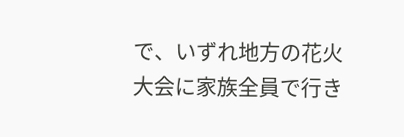で、いずれ地方の花火大会に家族全員で行き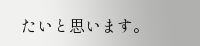たいと思います。